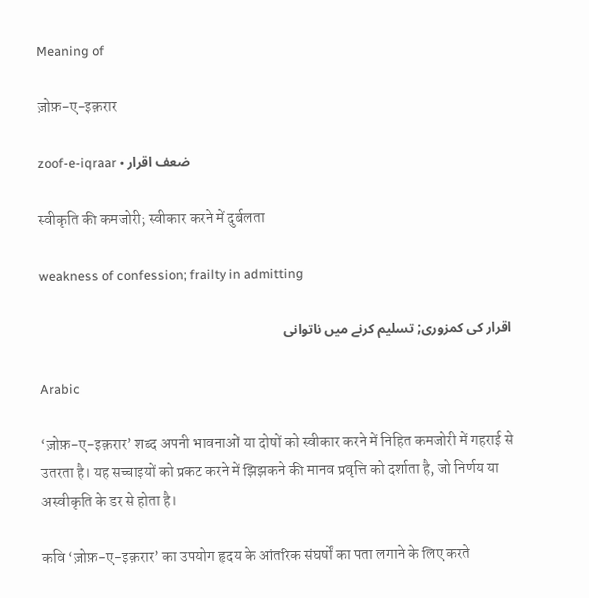Meaning of

ज़ोफ़-ए-इक़रार

zoof-e-iqraar • ضعف اقرار

स्वीकृति की कमजोरी; स्वीकार करने में दुर्बलता

weakness of confession; frailty in admitting

اقرار کی کمزوری; تسلیم کرنے میں ناتوانی

Arabic

‘ज़ोफ़-ए-इक़रार’ शब्द अपनी भावनाओं या दोषों को स्वीकार करने में निहित कमजोरी में गहराई से उतरता है। यह सच्चाइयों को प्रकट करने में झिझकने की मानव प्रवृत्ति को दर्शाता है, जो निर्णय या अस्वीकृति के डर से होता है।

कवि ‘ज़ोफ़-ए-इक़रार’ का उपयोग हृदय के आंतरिक संघर्षों का पता लगाने के लिए करते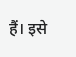हैं। इसे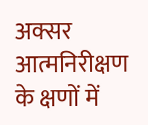अक्सर आत्मनिरीक्षण के क्षणों में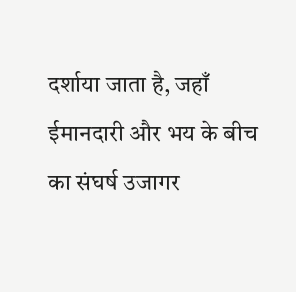दर्शाया जाता है, जहाँ ईमानदारी और भय के बीच का संघर्ष उजागर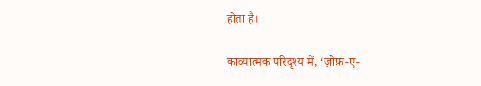होता है।

काव्यात्मक परिदृश्य में, ‘ज़ोफ़-ए-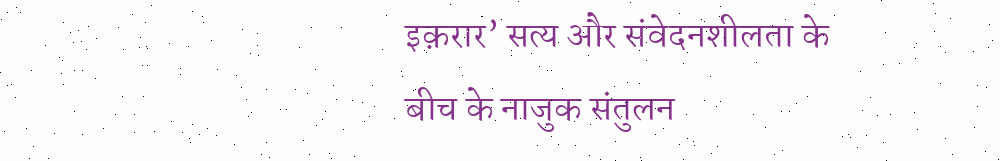इक़रार’ सत्य और संवेदनशीलता के बीच के नाजुक संतुलन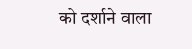को दर्शाने वाला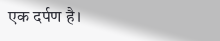एक दर्पण है।